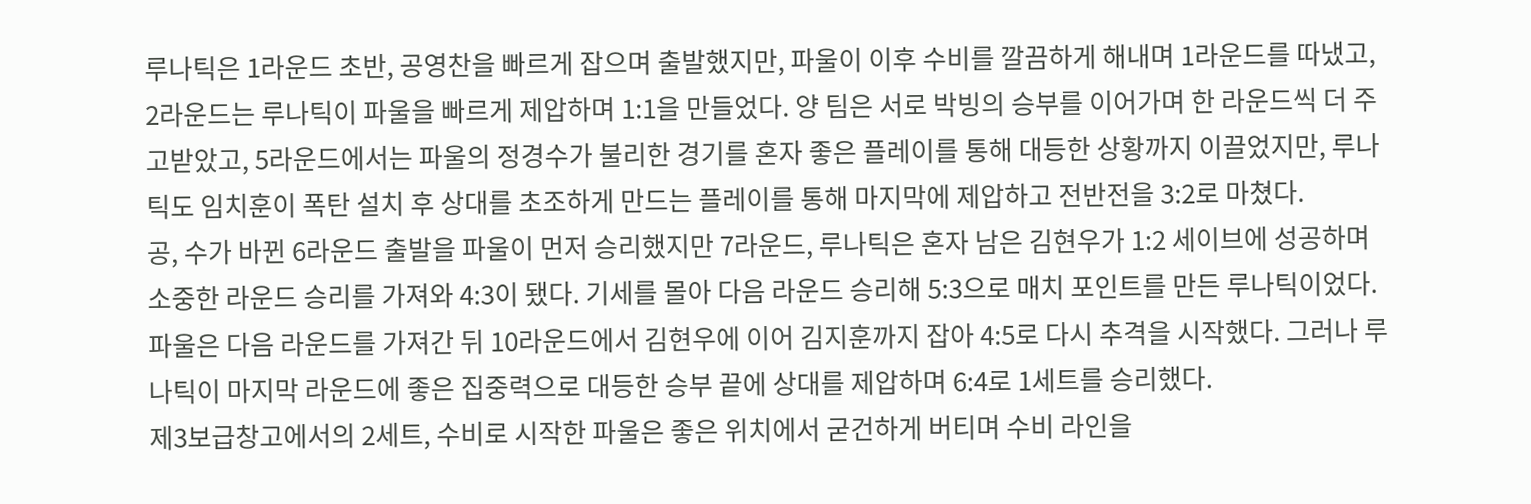루나틱은 1라운드 초반, 공영찬을 빠르게 잡으며 출발했지만, 파울이 이후 수비를 깔끔하게 해내며 1라운드를 따냈고, 2라운드는 루나틱이 파울을 빠르게 제압하며 1:1을 만들었다. 양 팀은 서로 박빙의 승부를 이어가며 한 라운드씩 더 주고받았고, 5라운드에서는 파울의 정경수가 불리한 경기를 혼자 좋은 플레이를 통해 대등한 상황까지 이끌었지만, 루나틱도 임치훈이 폭탄 설치 후 상대를 초조하게 만드는 플레이를 통해 마지막에 제압하고 전반전을 3:2로 마쳤다.
공, 수가 바뀐 6라운드 출발을 파울이 먼저 승리했지만 7라운드, 루나틱은 혼자 남은 김현우가 1:2 세이브에 성공하며 소중한 라운드 승리를 가져와 4:3이 됐다. 기세를 몰아 다음 라운드 승리해 5:3으로 매치 포인트를 만든 루나틱이었다. 파울은 다음 라운드를 가져간 뒤 10라운드에서 김현우에 이어 김지훈까지 잡아 4:5로 다시 추격을 시작했다. 그러나 루나틱이 마지막 라운드에 좋은 집중력으로 대등한 승부 끝에 상대를 제압하며 6:4로 1세트를 승리했다.
제3보급창고에서의 2세트, 수비로 시작한 파울은 좋은 위치에서 굳건하게 버티며 수비 라인을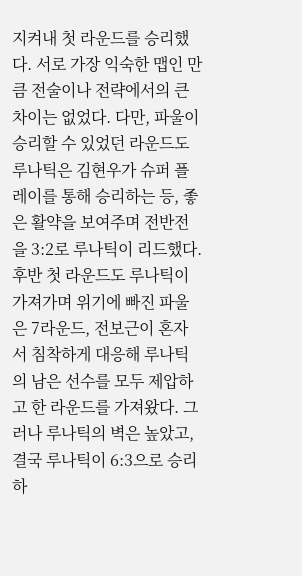지켜내 첫 라운드를 승리했다. 서로 가장 익숙한 맵인 만큼 전술이나 전략에서의 큰 차이는 없었다. 다만, 파울이 승리할 수 있었던 라운드도 루나틱은 김현우가 슈퍼 플레이를 통해 승리하는 등, 좋은 활약을 보여주며 전반전을 3:2로 루나틱이 리드했다.
후반 첫 라운드도 루나틱이 가져가며 위기에 빠진 파울은 7라운드, 전보근이 혼자서 침착하게 대응해 루나틱의 남은 선수를 모두 제압하고 한 라운드를 가져왔다. 그러나 루나틱의 벽은 높았고, 결국 루나틱이 6:3으로 승리하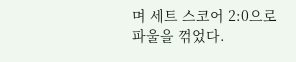며 세트 스코어 2:0으로 파울을 꺾었다.